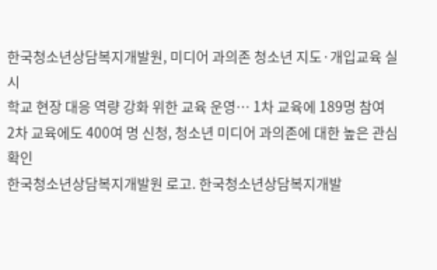한국청소년상담복지개발원, 미디어 과의존 청소년 지도·개입교육 실시
학교 현장 대응 역량 강화 위한 교육 운영… 1차 교육에 189명 참여
2차 교육에도 400여 명 신청, 청소년 미디어 과의존에 대한 높은 관심 확인
한국청소년상담복지개발원 로고. 한국청소년상담복지개발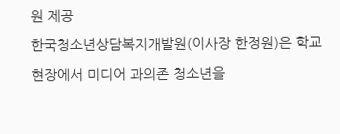원 제공
한국청소년상담복지개발원(이사장 한정원)은 학교 현장에서 미디어 과의존 청소년을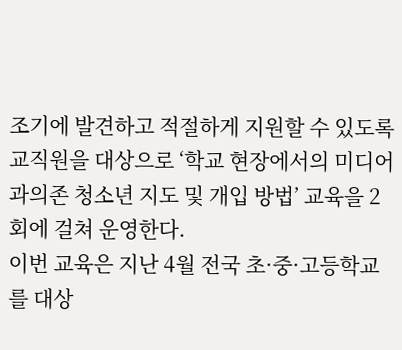조기에 발견하고 적절하게 지원할 수 있도록 교직원을 대상으로 ‘학교 현장에서의 미디어 과의존 청소년 지도 및 개입 방법’ 교육을 2회에 걸쳐 운영한다.
이번 교육은 지난 4월 전국 초·중·고등학교를 대상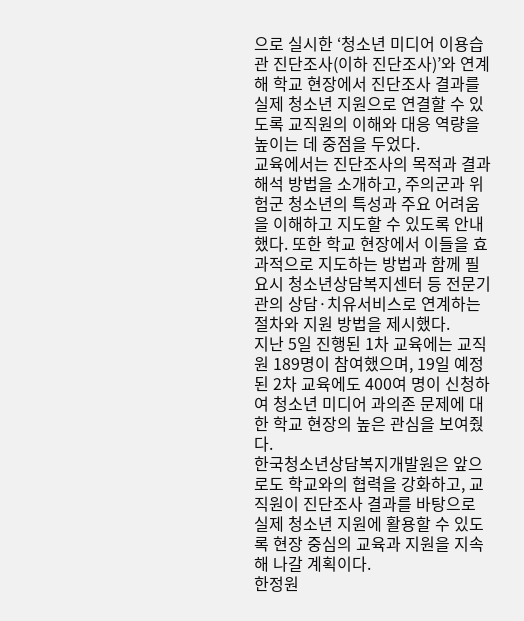으로 실시한 ‘청소년 미디어 이용습관 진단조사(이하 진단조사)’와 연계해 학교 현장에서 진단조사 결과를 실제 청소년 지원으로 연결할 수 있도록 교직원의 이해와 대응 역량을 높이는 데 중점을 두었다.
교육에서는 진단조사의 목적과 결과 해석 방법을 소개하고, 주의군과 위험군 청소년의 특성과 주요 어려움을 이해하고 지도할 수 있도록 안내했다. 또한 학교 현장에서 이들을 효과적으로 지도하는 방법과 함께 필요시 청소년상담복지센터 등 전문기관의 상담·치유서비스로 연계하는 절차와 지원 방법을 제시했다.
지난 5일 진행된 1차 교육에는 교직원 189명이 참여했으며, 19일 예정된 2차 교육에도 400여 명이 신청하여 청소년 미디어 과의존 문제에 대한 학교 현장의 높은 관심을 보여줬다.
한국청소년상담복지개발원은 앞으로도 학교와의 협력을 강화하고, 교직원이 진단조사 결과를 바탕으로 실제 청소년 지원에 활용할 수 있도록 현장 중심의 교육과 지원을 지속해 나갈 계획이다.
한정원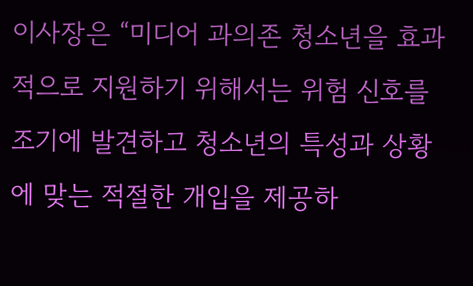이사장은 “미디어 과의존 청소년을 효과적으로 지원하기 위해서는 위험 신호를 조기에 발견하고 청소년의 특성과 상황에 맞는 적절한 개입을 제공하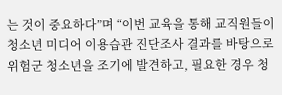는 것이 중요하다”며 “이번 교육을 통해 교직원들이 청소년 미디어 이용습관 진단조사 결과를 바탕으로 위험군 청소년을 조기에 발견하고, 필요한 경우 청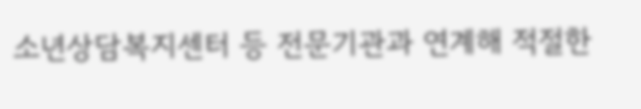소년상담복지센터 등 전문기관과 연계해 적절한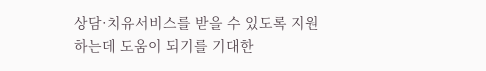상담·치유서비스를 받을 수 있도록 지원하는데 도움이 되기를 기대한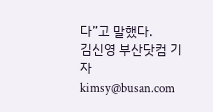다”고 말했다.
김신영 부산닷컴 기자 kimsy@busan.com